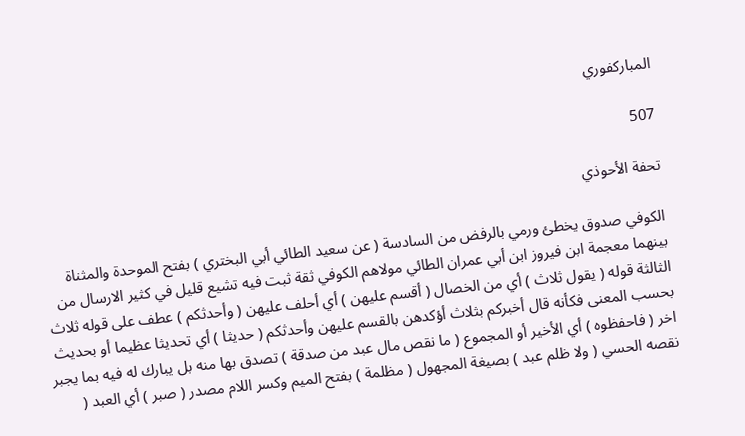المباركفوري

507

تحفة الأحوذي

الكوفي صدوق يخطئ ورمي بالرفض من السادسة ( عن سعيد الطائي أبي البختري ) بفتح الموحدة والمثناة بينهما معجمة ابن فيروز ابن أبي عمران الطائي مولاهم الكوفي ثقة ثبت فيه تشيع قليل في كثير الارسال من الثالثة قوله ( يقول ثلاث ) أي من الخصال ( أقسم عليهن ) أي أحلف عليهن ( وأحدثكم ) عطف على قوله ثلاث بحسب المعنى فكأنه قال أخبركم بثلاث أؤكدهن بالقسم عليهن وأحدثكم ( حديثا ) أي تحديثا عظيما أو بحديث اخر ( فاحفظوه ) أي الأخير أو المجموع ( ما نقص مال عبد من صدقة ) تصدق بها منه بل يبارك له فيه بما يجبر نقصه الحسي ( ولا ظلم عبد ) بصيغة المجهول ( مظلمة ) بفتح الميم وكسر اللام مصدر ( صبر ) أي العبد (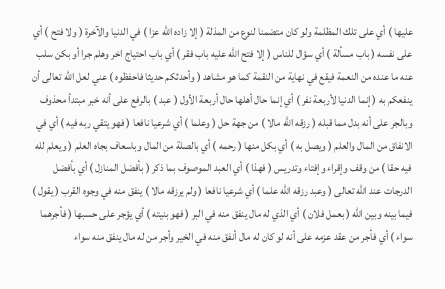عليها ) أي على تلك المظلمة ولو كان متضمنا لنوع من المذلة ( إلا زاده الله عزا ) في الدنيا والآخرة ( ولا فتح ) أي على نفسه ( باب مسألة ) أي سؤال للناس ( إلا فتح الله عليه باب فقر ) أي باب احتياج اخر وهلم جرا أو بكن سلب عنه ما عنده من النعمة فيقع في نهاية من النقمة كما هو مشاهد ( وأحدثكم حديثا فاحفظوه ) عني لعل الله تعالى أن ينفعكم به ( إنما الدنيا لأربعة نفر ) أي إنما حال أهلها حال أربعة الأول ( عبد ) بالرفع على أنه خبر مبتدأ محذوف وبالجر على أنه بدل مما قبله ( رزقه الله مالا ) من جهة حل ( وعلما ) أي شرعيا نافعا ( فهو يتقي ربه فيه ) أي في الانفاق من المال والعلم ( ويصل به ) أي بكل منها ( رحمه ) أي بالصلة من المال وباسعاف بجاه العلم ( ويعلم لله فيه حقا ) من وقف وإقراء وإفتاء وتدريس ( فهذا ) أي العبد الموصوف بما ذكر ( بأفضل المنازل ) أي بأفضل الدرجات عند الله تعالى ( وعبد رزقه الله علما ) أي شرعيا نافعا ( ولم يرزقه مالا ) ينفق منه في وجوه القرب ( يقول ) فيما بينه وبين الله ( بعمل فلان ) أي الذي له مال ينفق منه في البر ( فهو بنيته ) أي يؤجر على حسبها ( فأجرهما سواء ) أي فأجر من عقد عزمه على أنه لو كان له مال أنفق منه في الخير وأجر من له مال ينفق منه سواء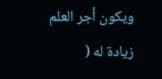ويكون أجر العلم زيادة له (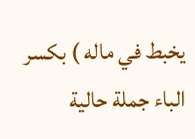يخبط في ماله ) بكسر الباء جملة حالية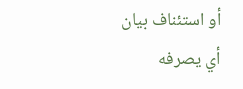أو استئناف بيان أي يصرفه